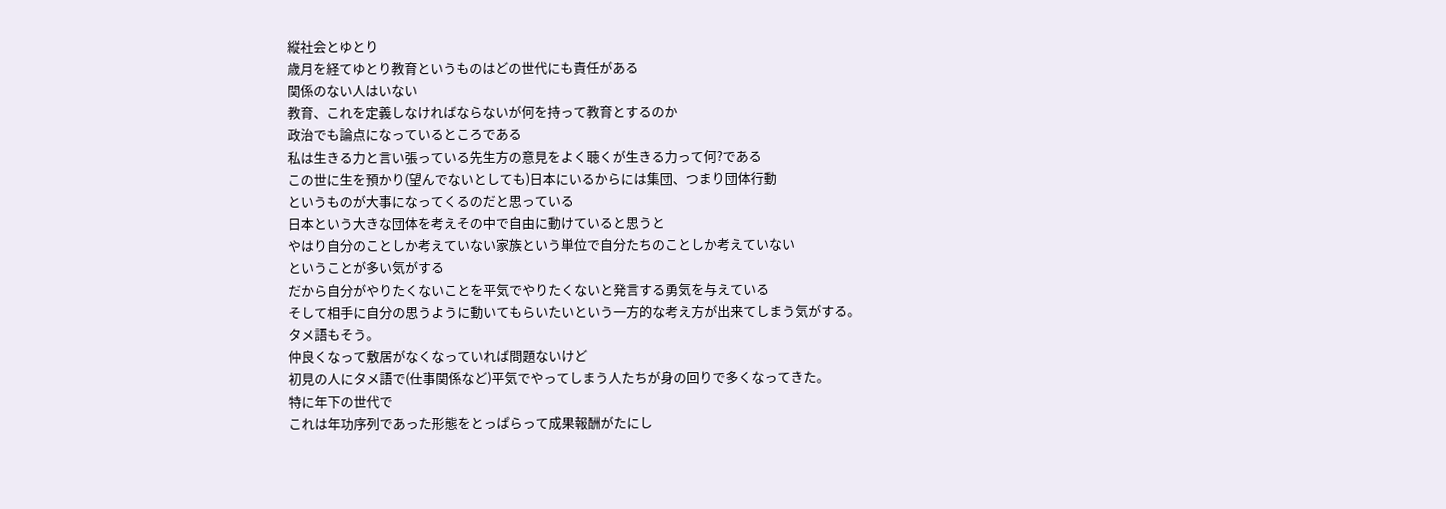縦社会とゆとり
歳月を経てゆとり教育というものはどの世代にも責任がある
関係のない人はいない
教育、これを定義しなければならないが何を持って教育とするのか
政治でも論点になっているところである
私は生きる力と言い張っている先生方の意見をよく聴くが生きる力って何?である
この世に生を預かり(望んでないとしても)日本にいるからには集団、つまり団体行動
というものが大事になってくるのだと思っている
日本という大きな団体を考えその中で自由に動けていると思うと
やはり自分のことしか考えていない家族という単位で自分たちのことしか考えていない
ということが多い気がする
だから自分がやりたくないことを平気でやりたくないと発言する勇気を与えている
そして相手に自分の思うように動いてもらいたいという一方的な考え方が出来てしまう気がする。
タメ語もそう。
仲良くなって敷居がなくなっていれば問題ないけど
初見の人にタメ語で(仕事関係など)平気でやってしまう人たちが身の回りで多くなってきた。
特に年下の世代で
これは年功序列であった形態をとっぱらって成果報酬がたにし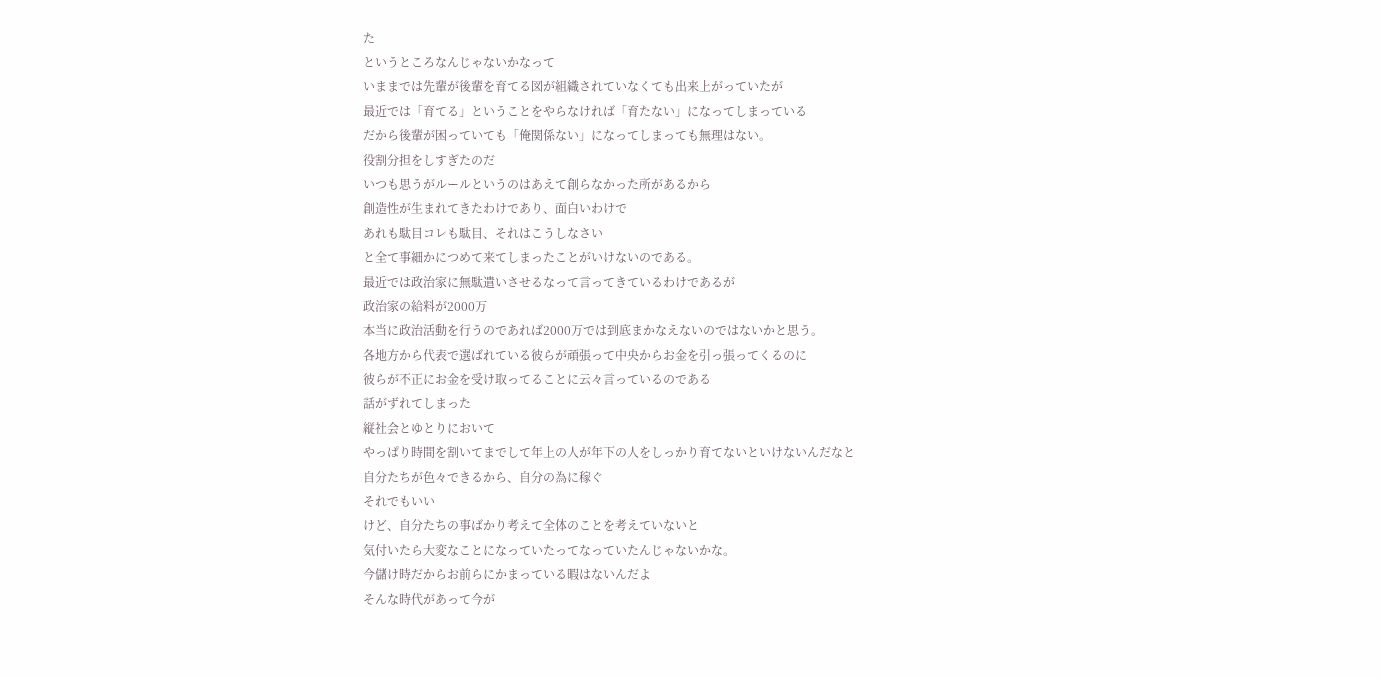た
というところなんじゃないかなって
いままでは先輩が後輩を育てる図が組織されていなくても出来上がっていたが
最近では「育てる」ということをやらなければ「育たない」になってしまっている
だから後輩が困っていても「俺関係ない」になってしまっても無理はない。
役割分担をしすぎたのだ
いつも思うがルールというのはあえて創らなかった所があるから
創造性が生まれてきたわけであり、面白いわけで
あれも駄目コレも駄目、それはこうしなさい
と全て事細かにつめて来てしまったことがいけないのである。
最近では政治家に無駄遣いさせるなって言ってきているわけであるが
政治家の給料が2000万
本当に政治活動を行うのであれば2000万では到底まかなえないのではないかと思う。
各地方から代表で選ばれている彼らが頑張って中央からお金を引っ張ってくるのに
彼らが不正にお金を受け取ってることに云々言っているのである
話がずれてしまった
縦社会とゆとりにおいて
やっぱり時間を割いてまでして年上の人が年下の人をしっかり育てないといけないんだなと
自分たちが色々できるから、自分の為に稼ぐ
それでもいい
けど、自分たちの事ばかり考えて全体のことを考えていないと
気付いたら大変なことになっていたってなっていたんじゃないかな。
今儲け時だからお前らにかまっている暇はないんだよ
そんな時代があって今が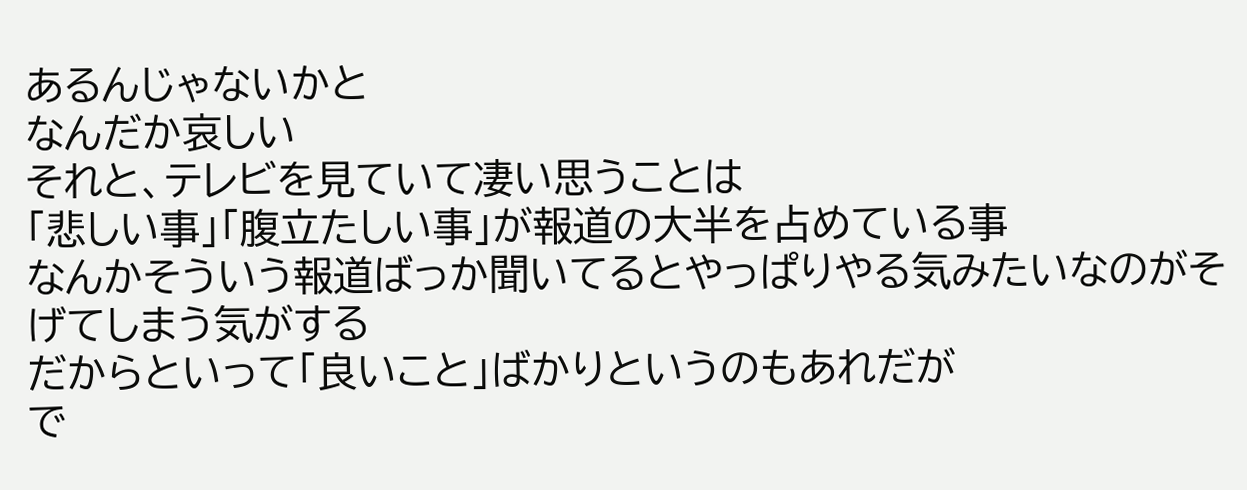あるんじゃないかと
なんだか哀しい
それと、テレビを見ていて凄い思うことは
「悲しい事」「腹立たしい事」が報道の大半を占めている事
なんかそういう報道ばっか聞いてるとやっぱりやる気みたいなのがそげてしまう気がする
だからといって「良いこと」ばかりというのもあれだが
で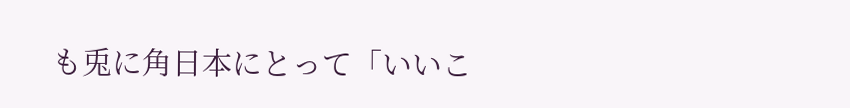も兎に角日本にとって「いいこ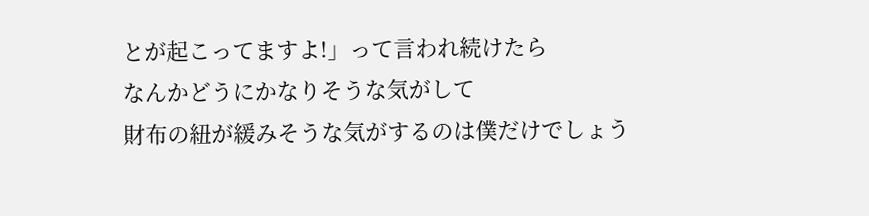とが起こってますよ!」って言われ続けたら
なんかどうにかなりそうな気がして
財布の紐が緩みそうな気がするのは僕だけでしょう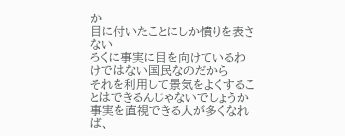か
目に付いたことにしか憤りを表さない
ろくに事実に目を向けているわけではない国民なのだから
それを利用して景気をよくすることはできるんじゃないでしょうか
事実を直視できる人が多くなれば、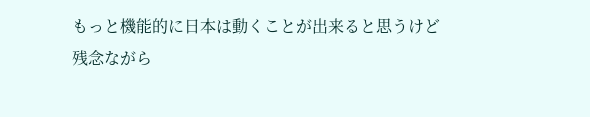もっと機能的に日本は動くことが出来ると思うけど
残念ながら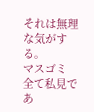それは無理な気がする。
マスゴミ
全て私見であ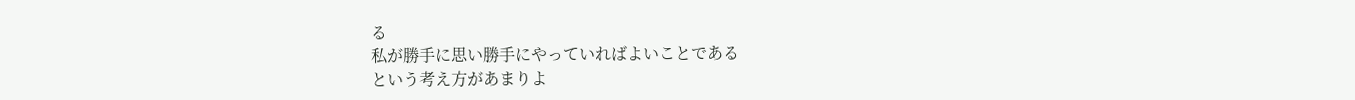る
私が勝手に思い勝手にやっていればよいことである
という考え方があまりよ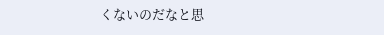くないのだなと思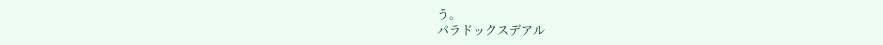う。
パラドックスデアル